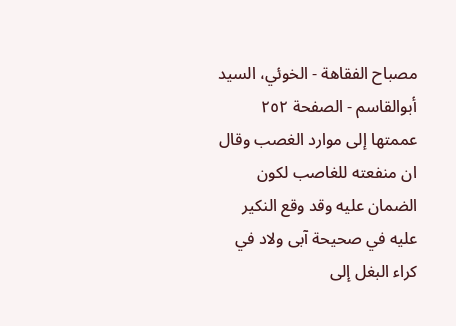مصباح الفقاهة - الخوئي، السيد أبوالقاسم - الصفحة ٢٥٢
عممتها إلى موارد الغصب وقال ان منفعته للغاصب لكون الضمان عليه وقد وقع النكير عليه في صحيحة آبى ولاد في كراء البغل إلى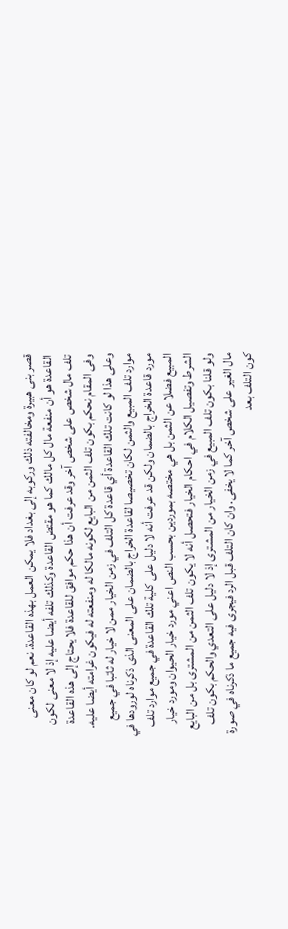قصر بنى هبيرة ومخالفته ذلك وركوبه إلى بغداد فلا يمكن العمل بهذه القاعدة. نعم لو كان معنى القاعدة هو أن منفعة مال كل مالك كما هو مقتض القاعدة وكذلك تلفه أيضا عليه إذ لا معنى لكون تلف مال شخص على شخص آخر وقد عرفت أن هذا حكم موافق للقاعدة فلا يحتاج إلى هذه القاعدة وفى المقام نحكم بكون تلف الثمن من البايع لكونه مالكا له ومنفعته له فيكون غرامته أيضا عليه. وعلى هذا لو كانت تلك القاعدة أي قاعدة كل التلف في زمن الخيار ممن لا خيار له ثاتبا في جميع موارد تلف المبيع والثمن لكان تخصيصا لقاعدة الخراج بالضمان على المعنى الذى ذكرناه لورودها في مورد قاعدة الخراج بالضمان ولكن قد عرفت أنه لا دليل على كلية تلك القاعدة في جميع موارد تلف المبيع فضلا عن الثمن بل هي مختصه بموردين بحسب النص اعني مورد خيار الحيوان ومورد خيار الشرط وتفصيل الكلام في احكام الخيار فتحصل أنه لا يكون تلف الثمن من المشترى بل من البايع ولو قلنا بكون تلف المبيع في زمن الخيار من المشترى إذ لا دليل على التعدي والحكم بكون تلف مال الغير على شخص آخر كما لا يخفى. وان كان التلف قبل الرد فيجرى فيه جميع ما ذكرناه في صورة كون التلف بعد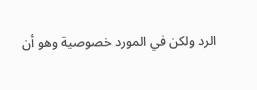الرد ولكن في المورد خصوصية وهو أن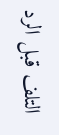التلف قبل الرد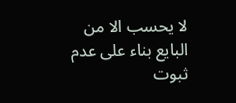لا يحسب الا من البايع بناء على عدم ثبوت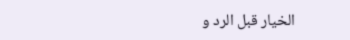الخيار قبل الرد و